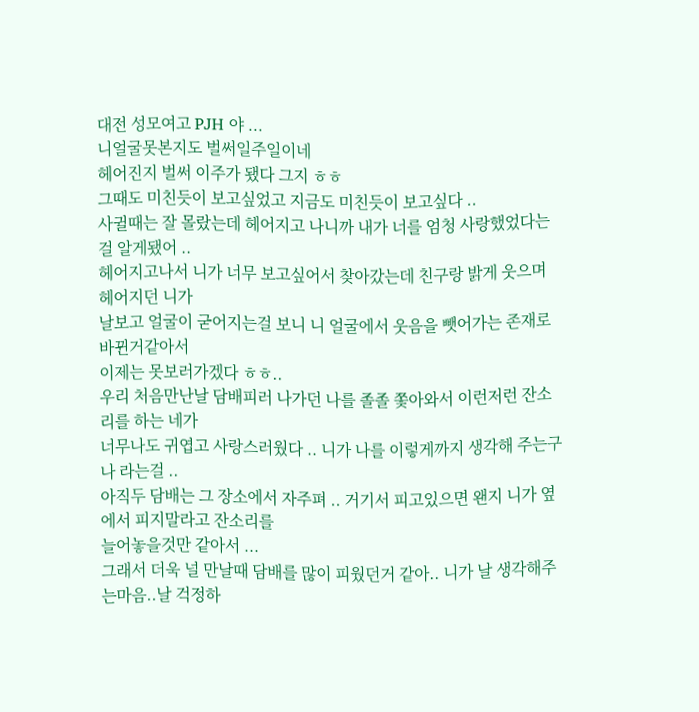대전 성모여고 PJH 야 ...
니얼굴못본지도 벌써일주일이네
헤어진지 벌써 이주가 됐다 그지 ㅎㅎ
그때도 미친듯이 보고싶었고 지금도 미친듯이 보고싶다 ..
사귈때는 잘 몰랐는데 헤어지고 나니까 내가 너를 엄청 사랑했었다는걸 알게됐어 ..
헤어지고나서 니가 너무 보고싶어서 찾아갔는데 친구랑 밝게 웃으며 헤어지던 니가
날보고 얼굴이 굳어지는걸 보니 니 얼굴에서 웃음을 뺏어가는 존재로 바뀐거같아서
이제는 못보러가겠다 ㅎㅎ..
우리 처음만난날 담배피러 나가던 나를 졸졸 쫓아와서 이런저런 잔소리를 하는 네가
너무나도 귀엽고 사랑스러웠다 .. 니가 나를 이렇게까지 생각해 주는구나 라는걸 ..
아직두 담배는 그 장소에서 자주펴 .. 거기서 피고있으면 왠지 니가 옆에서 피지말라고 잔소리를
늘어놓을것만 같아서 ...
그래서 더욱 널 만날때 담배를 많이 피웠던거 같아.. 니가 날 생각해주는마음..날 걱정하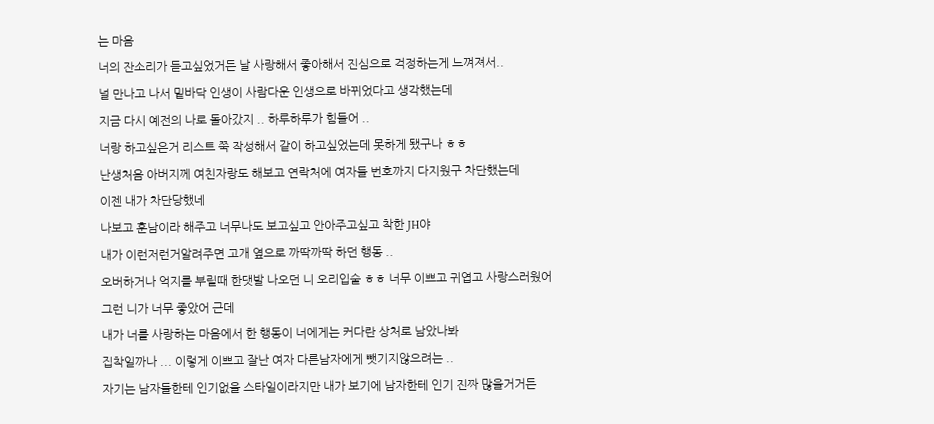는 마음
너의 잔소리가 듣고싶었거든 날 사랑해서 좋아해서 진심으로 걱정하는게 느껴져서..
널 만나고 나서 밑바닥 인생이 사람다운 인생으로 바뀌었다고 생각했는데
지금 다시 예전의 나로 돌아갔지 .. 하루하루가 힘들어 ..
너랑 하고싶은거 리스트 쭉 작성해서 같이 하고싶었는데 못하게 됐구나 ㅎㅎ
난생처음 아버지께 여친자랑도 해보고 연락처에 여자들 번호까지 다지웠구 차단했는데
이젠 내가 차단당했네
나보고 훈남이라 해주고 너무나도 보고싶고 안아주고싶고 착한 JH야
내가 이런저런거알려주면 고개 옆으로 까딱까딱 하던 행동 ..
오버하거나 억지를 부릴때 한댓발 나오던 니 오리입술 ㅎㅎ 너무 이쁘고 귀엽고 사랑스러웠어
그런 니가 너무 좋았어 근데
내가 너를 사랑하는 마음에서 한 행동이 너에게는 커다란 상처로 남았나봐
집착일까나 ... 이렇게 이쁘고 잘난 여자 다른남자에게 뺏기지않으려는 ..
자기는 남자들한테 인기없을 스타일이라지만 내가 보기에 남자한테 인기 진짜 많을거거든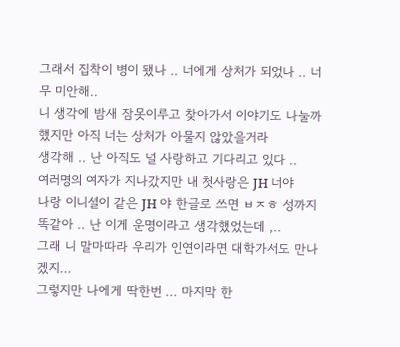그래서 집착이 병이 됐나 .. 너에게 상처가 되었나 .. 너무 미안해..
니 생각에 밤새 잠못이루고 찾아가서 이야기도 나눌까 했지만 아직 너는 상처가 아물지 않았을거라
생각해 .. 난 아직도 널 사랑하고 기다리고 있다 ..
여러명의 여자가 지나갔지만 내 첫사랑은 JH 너야
나랑 이니셜이 같은 JH 야 한글로 쓰면 ㅂㅈㅎ 성까지 똑같아 .. 난 이게 운명이라고 생각했었는데 ,..
그래 니 말마따라 우리가 인연이라면 대학가서도 만나겠지...
그렇지만 나에게 딱한번 ... 마지막 한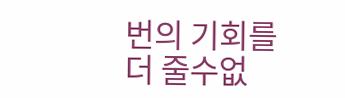번의 기회를 더 줄수없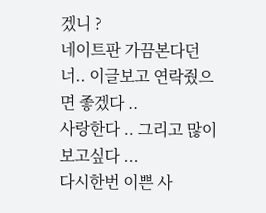겠니 ?
네이트판 가끔본다던 너.. 이글보고 연락줬으면 좋겠다 ..
사랑한다 .. 그리고 많이 보고싶다 ...
다시한번 이쁜 사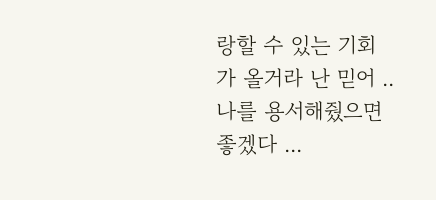랑할 수 있는 기회가 올거라 난 믿어 ..
나를 용서해줬으면 좋겠다 ...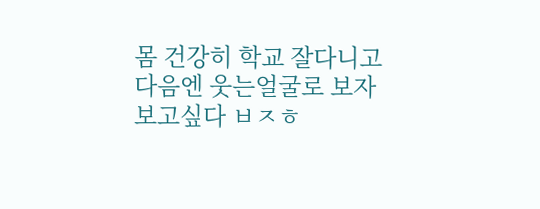몸 건강히 학교 잘다니고
다음엔 웃는얼굴로 보자 보고싶다 ㅂㅈㅎ